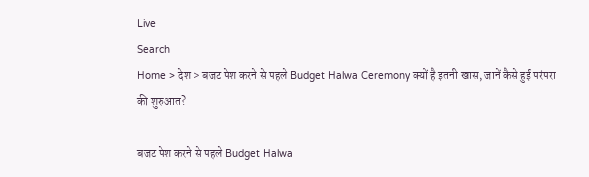Live
Search
Home > देश > बजट पेश करने से पहले Budget Halwa Ceremony क्यों है इतनी खास, जानें कैसे हुई परंपरा की शुरुआत?

बजट पेश करने से पहले Budget Halwa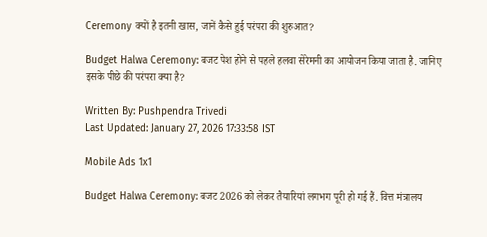Ceremony क्यों है इतनी खास, जानें कैसे हुई परंपरा की शुरुआत?

Budget Halwa Ceremony: बजट पेश होने से पहले हलवा सेरेमनी का आयोजन किया जाता है. जानिए इसके पीछे की परंपरा क्या है?

Written By: Pushpendra Trivedi
Last Updated: January 27, 2026 17:33:58 IST

Mobile Ads 1x1

Budget Halwa Ceremony: बजट 2026 को लेकर तैयारियां लगभग पूरी हो गई हैं. वित्त मंत्रालय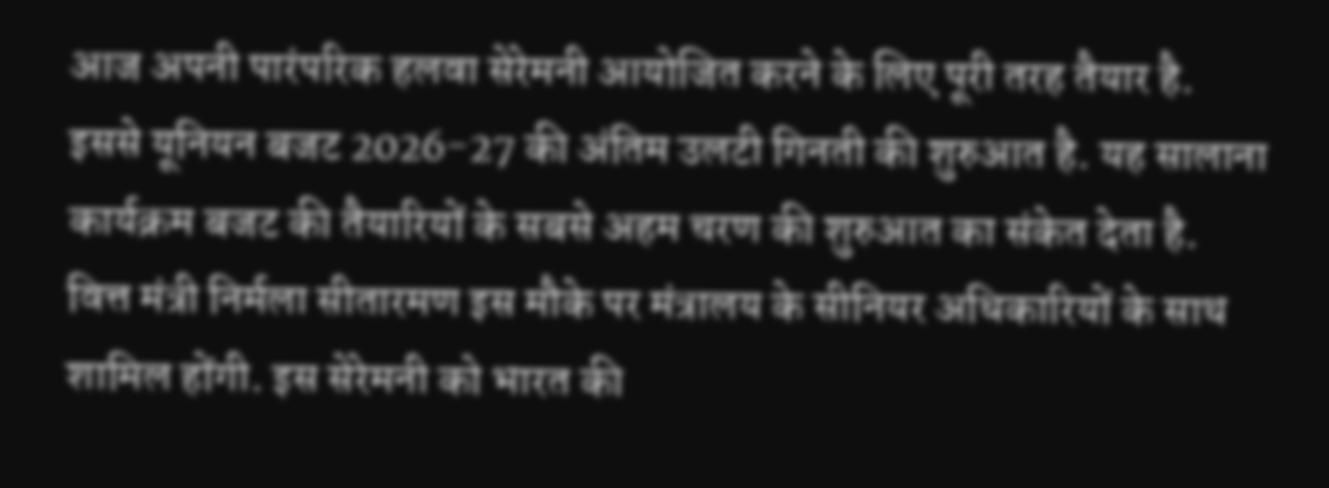आज अपनी पारंपरिक हलवा सेरेमनी आयोजित करने के लिए पूरी तरह तैयार है. इससे यूनियन बजट 2026-27 की अंतिम उलटी गिनती की शुरुआत है. यह सालाना कार्यक्रम बजट की तैयारियों के सबसे अहम चरण की शुरुआत का संकेत देता है. वित्त मंत्री निर्मला सीतारमण इस मौके पर मंत्रालय के सीनियर अधिकारियों के साथ शामिल होंगी. इस सेरेमनी को भारत की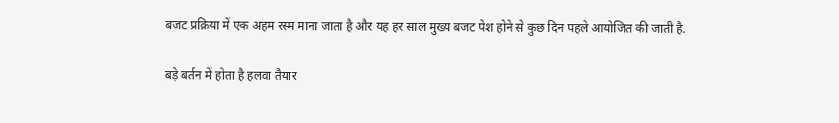बजट प्रक्रिया में एक अहम रस्म माना जाता है और यह हर साल मुख्य बजट पेश होने से कुछ दिन पहले आयोजित की जाती है.

बड़े बर्तन में होता है हलवा तैयार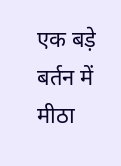एक बड़े बर्तन में मीठा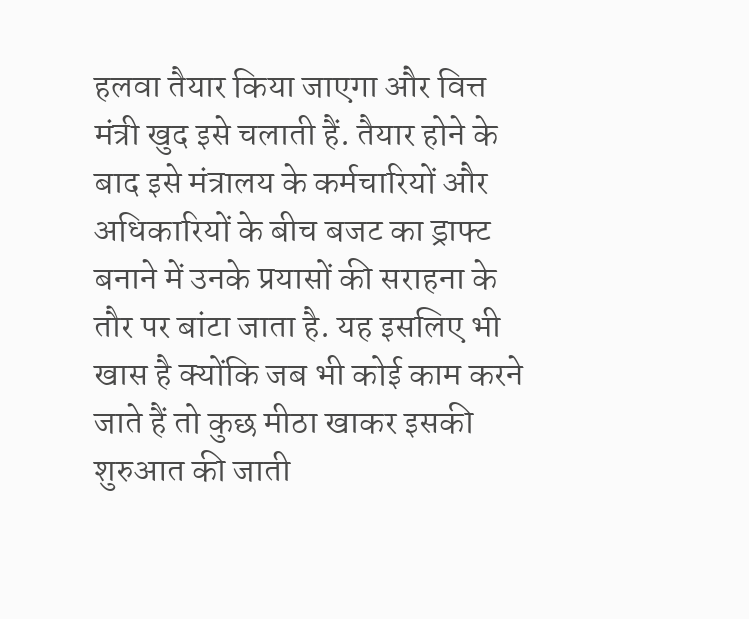हलवा तैयार किया जाएगा और वित्त मंत्री खुद इसे चलाती हैं. तैयार होने के बाद इसे मंत्रालय के कर्मचारियों और अधिकारियों के बीच बजट का ड्राफ्ट बनाने में उनके प्रयासों की सराहना के तौर पर बांटा जाता है. यह इसलिए भी खास है क्योंकि जब भी कोई काम करने जाते हैं तो कुछ मीठा खाकर इसकी शुरुआत की जाती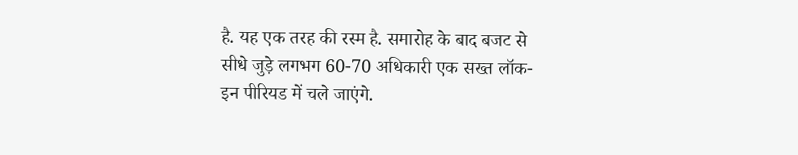है. यह एक तरह की रस्म है. समारोह के बाद बजट से सीधे जुड़े लगभग 60-70 अधिकारी एक सख्त लॉक-इन पीरियड में चले जाएंगे.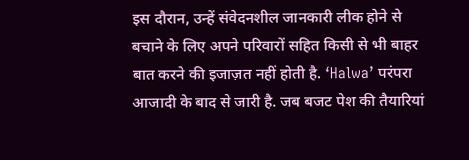इस दौरान, उन्हें संवेदनशील जानकारी लीक होने से बचाने के लिए अपने परिवारों सहित किसी से भी बाहर बात करने की इजाज़त नहीं होती है. ‘Halwa’ परंपरा आजादी के बाद से जारी है. जब बजट पेश की तैयारियां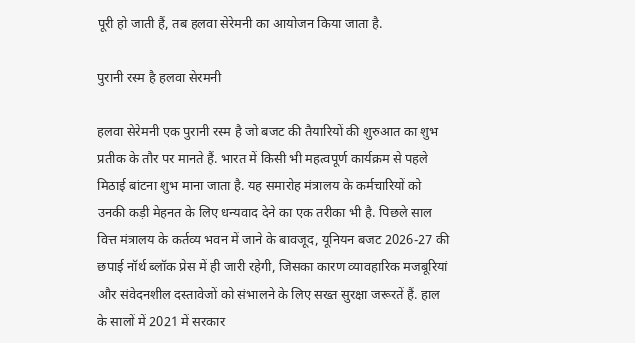पूरी हो जाती हैं, तब हलवा सेरेमनी का आयोजन किया जाता है.

पुरानी रस्म है हलवा सेरमनी

हलवा सेरेमनी एक पुरानी रस्म है जो बजट की तैयारियों की शुरुआत का शुभ प्रतीक के तौर पर मानते हैं. भारत में किसी भी महत्वपूर्ण कार्यक्रम से पहले मिठाई बांटना शुभ माना जाता है. यह समारोह मंत्रालय के कर्मचारियों को उनकी कड़ी मेहनत के लिए धन्यवाद देने का एक तरीका भी है. पिछले साल वित्त मंत्रालय के कर्तव्य भवन में जाने के बावजूद, यूनियन बजट 2026-27 की छपाई नॉर्थ ब्लॉक प्रेस में ही जारी रहेगी, जिसका कारण व्यावहारिक मजबूरियां और संवेदनशील दस्तावेजों को संभालने के लिए सख्त सुरक्षा जरूरतें हैं. हाल के सालों में 2021 में सरकार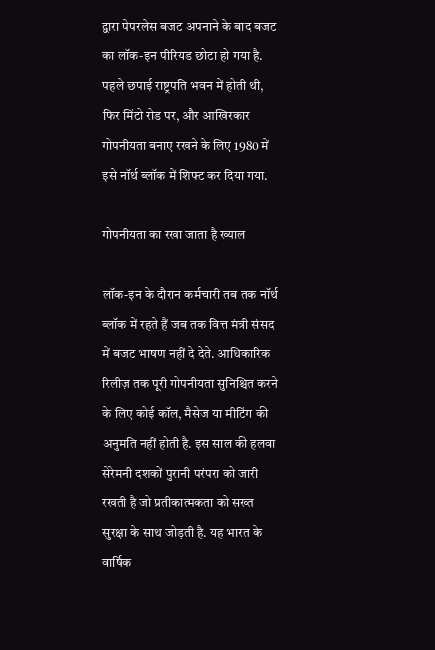द्वारा पेपरलेस बजट अपनाने के बाद बजट का लॉक-इन पीरियड छोटा हो गया है. पहले छपाई राष्ट्रपति भवन में होती थी, फिर मिंटो रोड पर, और आखिरकार गोपनीयता बनाए रखने के लिए 1980 में इसे नॉर्थ ब्लॉक में शिफ्ट कर दिया गया.

गोपनीयता का रखा जाता है ख्याल

लॉक-इन के दौरान कर्मचारी तब तक नॉर्थ ब्लॉक में रहते हैं जब तक वित्त मंत्री संसद में बजट भाषण नहीं दे देते. आधिकारिक रिलीज़ तक पूरी गोपनीयता सुनिश्चित करने के लिए कोई कॉल, मैसेज या मीटिंग की अनुमति नहीं होती है. इस साल की हलवा सेरेमनी दशकों पुरानी परंपरा को जारी रखती है जो प्रतीकात्मकता को सख्त सुरक्षा के साथ जोड़ती है. यह भारत के वार्षिक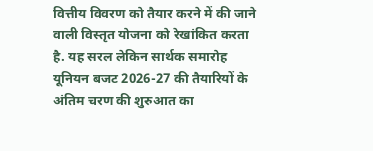वित्तीय विवरण को तैयार करने में की जाने वाली विस्तृत योजना को रेखांकित करता है. यह सरल लेकिन सार्थक समारोह यूनियन बजट 2026-27 की तैयारियों के अंतिम चरण की शुरुआत का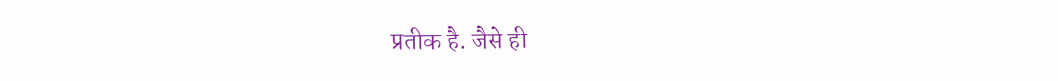प्रतीक है. जैसे ही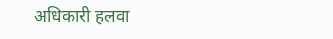अधिकारी हलवा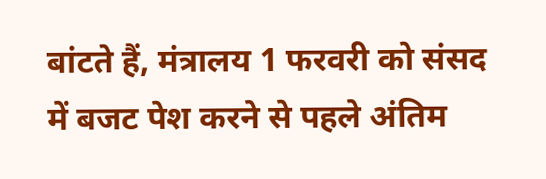बांटते हैं, मंत्रालय 1 फरवरी को संसद में बजट पेश करने से पहले अंतिम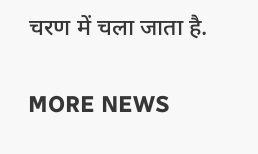चरण में चला जाता है.

MORE NEWS